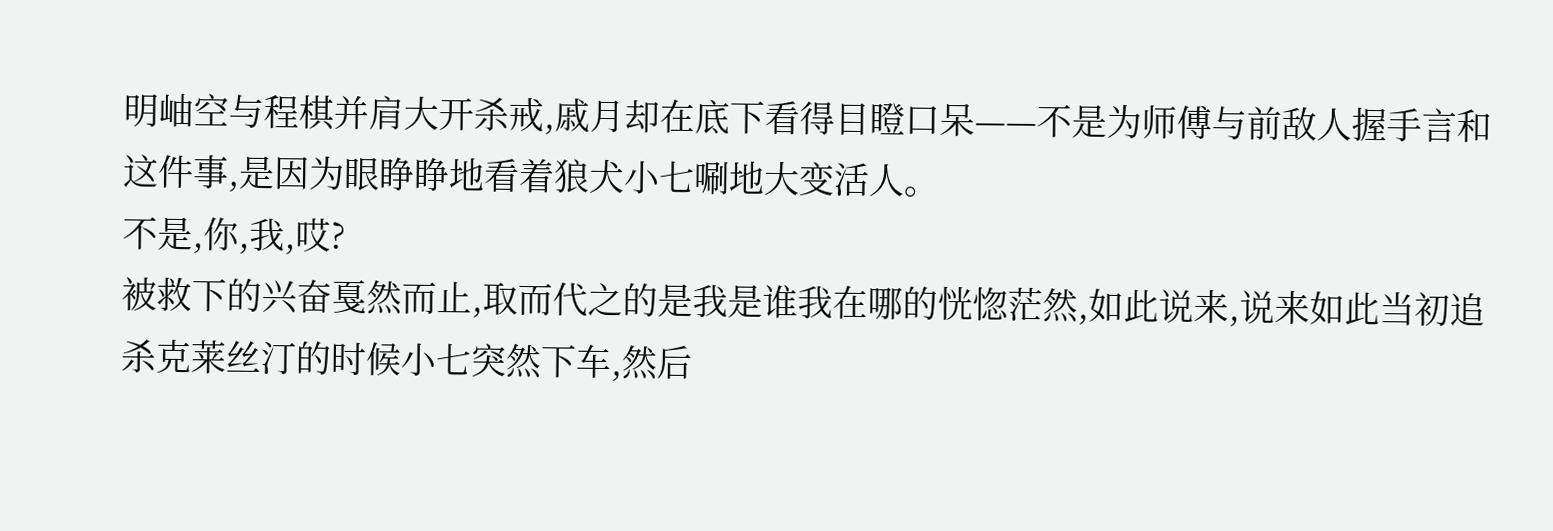明岫空与程棋并肩大开杀戒,戚月却在底下看得目瞪口呆——不是为师傅与前敌人握手言和这件事,是因为眼睁睁地看着狼犬小七唰地大变活人。
不是,你,我,哎?
被救下的兴奋戛然而止,取而代之的是我是谁我在哪的恍惚茫然,如此说来,说来如此当初追杀克莱丝汀的时候小七突然下车,然后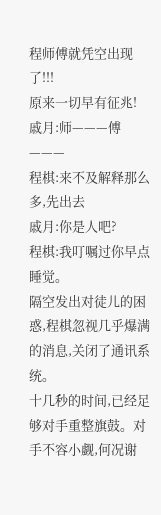程师傅就凭空出现了!!!
原来一切早有征兆!
戚月:师———傅———
程棋:来不及解释那么多,先出去
戚月:你是人吧?
程棋:我叮嘱过你早点睡觉。
隔空发出对徒儿的困惑,程棋忽视几乎爆满的消息,关闭了通讯系统。
十几秒的时间,已经足够对手重整旗鼓。对手不容小觑,何况谢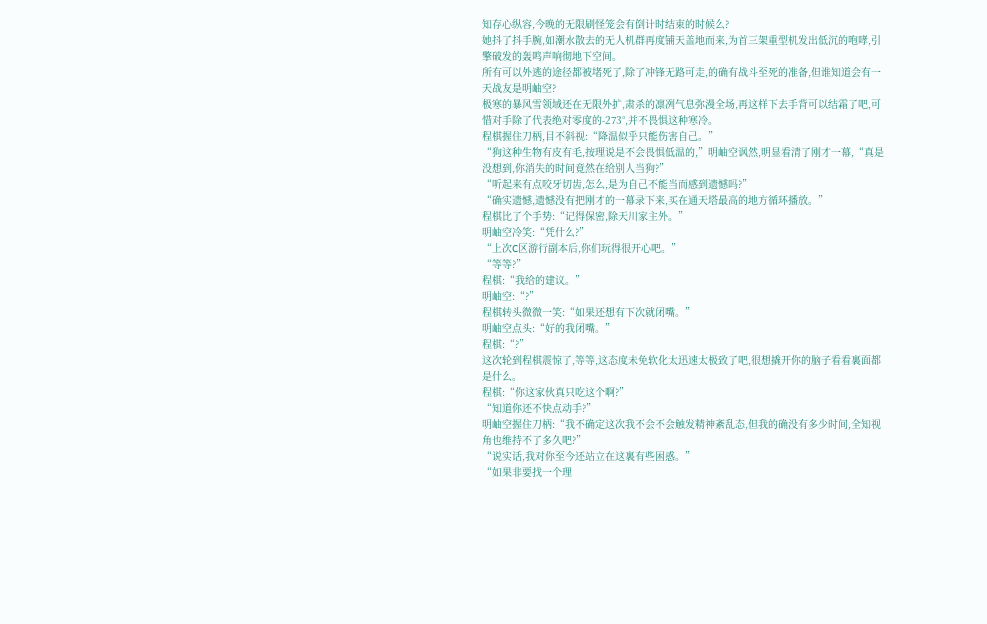知存心纵容,今晚的无限刷怪笼会有倒计时结束的时候么?
她抖了抖手腕,如潮水散去的无人机群再度铺天盖地而来,为首三架重型机发出低沉的咆哮,引擎破发的轰鸣声响彻地下空间。
所有可以外逃的途径都被堵死了,除了冲锋无路可走,的确有战斗至死的准备,但谁知道会有一天战友是明岫空?
极寒的暴风雪领域还在无限外扩,肃杀的凛冽气息弥漫全场,再这样下去手背可以结霜了吧,可惜对手除了代表绝对零度的-273°,并不畏惧这种寒冷。
程棋握住刀柄,目不斜视:“降温似乎只能伤害自己。”
“狗这种生物有皮有毛,按理说是不会畏惧低温的,”明岫空讽然,明显看清了刚才一幕,“真是没想到,你消失的时间竟然在给别人当狗?”
“听起来有点咬牙切齿,怎么,是为自己不能当而感到遗憾吗?”
“确实遗憾,遗憾没有把刚才的一幕录下来,买在通天塔最高的地方循环播放。”
程棋比了个手势:“记得保密,除天川家主外。”
明岫空冷笑:“凭什么?”
“上次C区游行副本后,你们玩得很开心吧。”
“等等?”
程棋:“我给的建议。”
明岫空:“?”
程棋转头微微一笑:“如果还想有下次就闭嘴。”
明岫空点头:“好的我闭嘴。”
程棋:“?”
这次轮到程棋震惊了,等等,这态度未免软化太迅速太极致了吧,很想撬开你的脑子看看裏面都是什么。
程棋:“你这家伙真只吃这个啊?”
“知道你还不快点动手?”
明岫空握住刀柄:“我不确定这次我不会不会触发精神紊乱态,但我的确没有多少时间,全知视角也维持不了多久吧?”
“说实话,我对你至今还站立在这裏有些困惑。”
“如果非要找一个理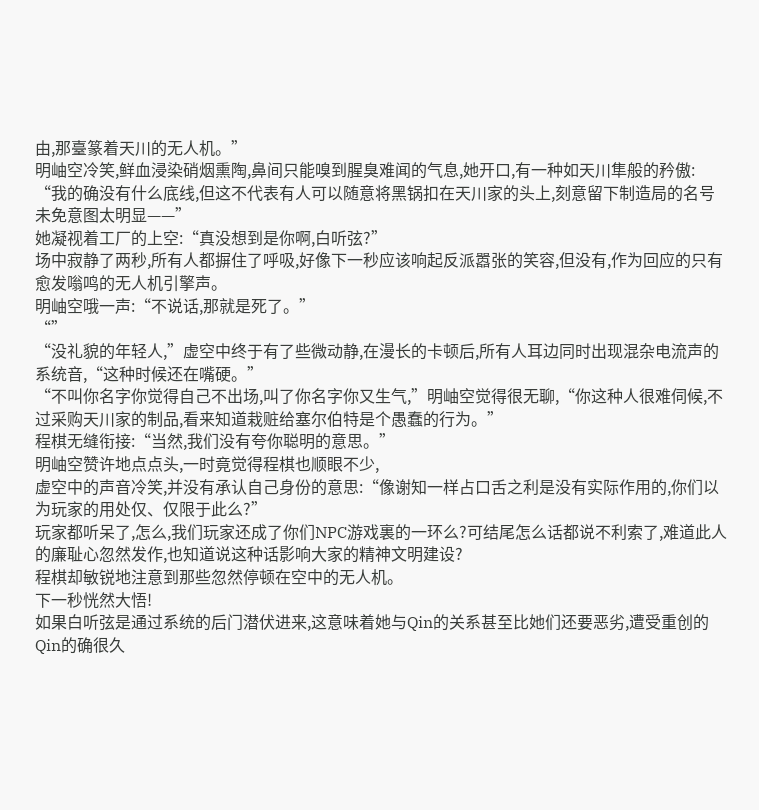由,那臺篆着天川的无人机。”
明岫空冷笑,鲜血浸染硝烟熏陶,鼻间只能嗅到腥臭难闻的气息,她开口,有一种如天川隼般的矜傲:
“我的确没有什么底线,但这不代表有人可以随意将黑锅扣在天川家的头上,刻意留下制造局的名号未免意图太明显——”
她凝视着工厂的上空:“真没想到是你啊,白听弦?”
场中寂静了两秒,所有人都摒住了呼吸,好像下一秒应该响起反派嚣张的笑容,但没有,作为回应的只有愈发嗡鸣的无人机引擎声。
明岫空哦一声:“不说话,那就是死了。”
“”
“没礼貌的年轻人,”虚空中终于有了些微动静,在漫长的卡顿后,所有人耳边同时出现混杂电流声的系统音,“这种时候还在嘴硬。”
“不叫你名字你觉得自己不出场,叫了你名字你又生气,”明岫空觉得很无聊,“你这种人很难伺候,不过采购天川家的制品,看来知道栽赃给塞尔伯特是个愚蠢的行为。”
程棋无缝衔接:“当然,我们没有夸你聪明的意思。”
明岫空赞许地点点头,一时竟觉得程棋也顺眼不少,
虚空中的声音冷笑,并没有承认自己身份的意思:“像谢知一样占口舌之利是没有实际作用的,你们以为玩家的用处仅、仅限于此么?”
玩家都听呆了,怎么,我们玩家还成了你们NPC游戏裏的一环么?可结尾怎么话都说不利索了,难道此人的廉耻心忽然发作,也知道说这种话影响大家的精神文明建设?
程棋却敏锐地注意到那些忽然停顿在空中的无人机。
下一秒恍然大悟!
如果白听弦是通过系统的后门潜伏进来,这意味着她与Qin的关系甚至比她们还要恶劣,遭受重创的Qin的确很久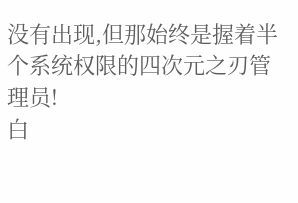没有出现,但那始终是握着半个系统权限的四次元之刃管理员!
白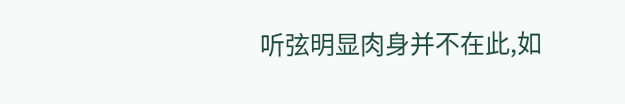听弦明显肉身并不在此,如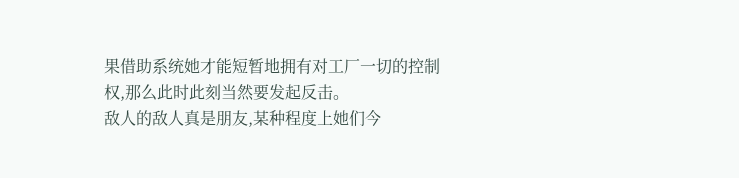果借助系统她才能短暂地拥有对工厂一切的控制权,那么此时此刻当然要发起反击。
敌人的敌人真是朋友,某种程度上她们今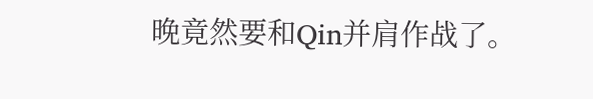晚竟然要和Qin并肩作战了。